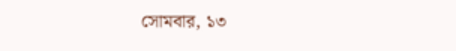সোমবার, ১৩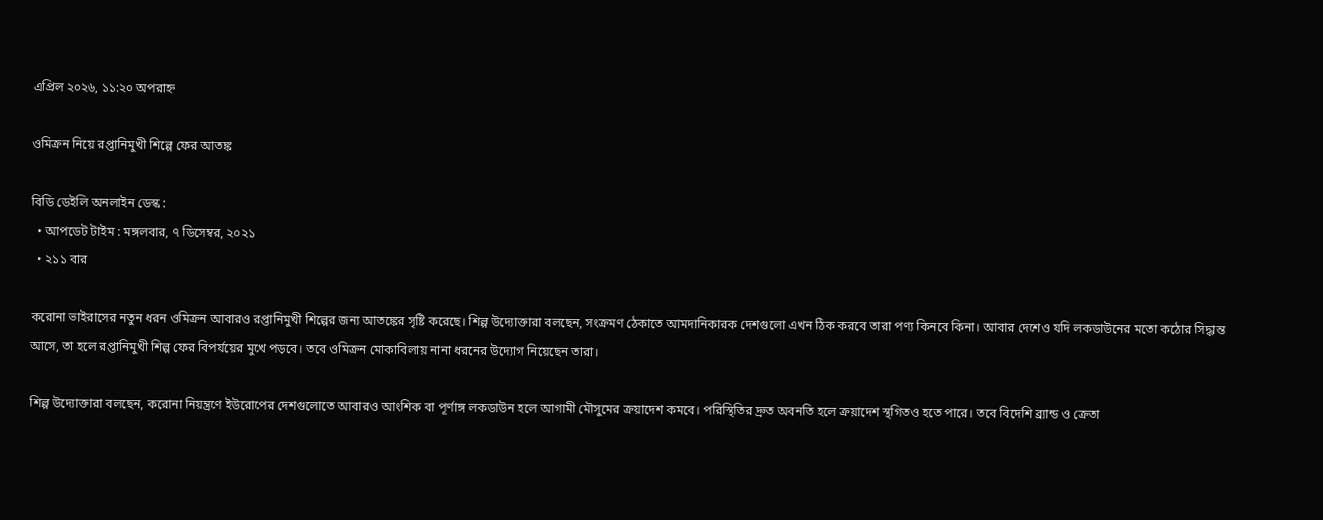এপ্রিল ২০২৬, ১১:২০ অপরাহ্ন

ওমিক্রন নিয়ে রপ্তানিমুখী শিল্পে ফের আতঙ্ক

বিডি ডেইলি অনলাইন ডেস্ক :
  • আপডেট টাইম : মঙ্গলবার, ৭ ডিসেম্বর, ২০২১
  • ২১১ বার

করোনা ভাইরাসের নতুন ধরন ওমিক্রন আবারও রপ্তানিমুখী শিল্পের জন্য আতঙ্কের সৃষ্টি করেছে। শিল্প উদ্যোক্তারা বলছেন, সংক্রমণ ঠেকাতে আমদানিকারক দেশগুলো এখন ঠিক করবে তারা পণ্য কিনবে কিনা। আবার দেশেও যদি লকডাউনের মতো কঠোর সিদ্ধান্ত আসে, তা হলে রপ্তানিমুখী শিল্প ফের বিপর্যয়ের মুখে পড়বে। তবে ওমিক্রন মোকাবিলায় নানা ধরনের উদ্যোগ নিয়েছেন তারা।

শিল্প উদ্যোক্তারা বলছেন, করোনা নিয়ন্ত্রণে ইউরোপের দেশগুলোতে আবারও আংশিক বা পূর্ণাঙ্গ লকডাউন হলে আগামী মৌসুমের ক্রয়াদেশ কমবে। পরিস্থিতির দ্রুত অবনতি হলে ক্রয়াদেশ স্থগিতও হতে পারে। তবে বিদেশি ব্র্যান্ড ও ক্রেতা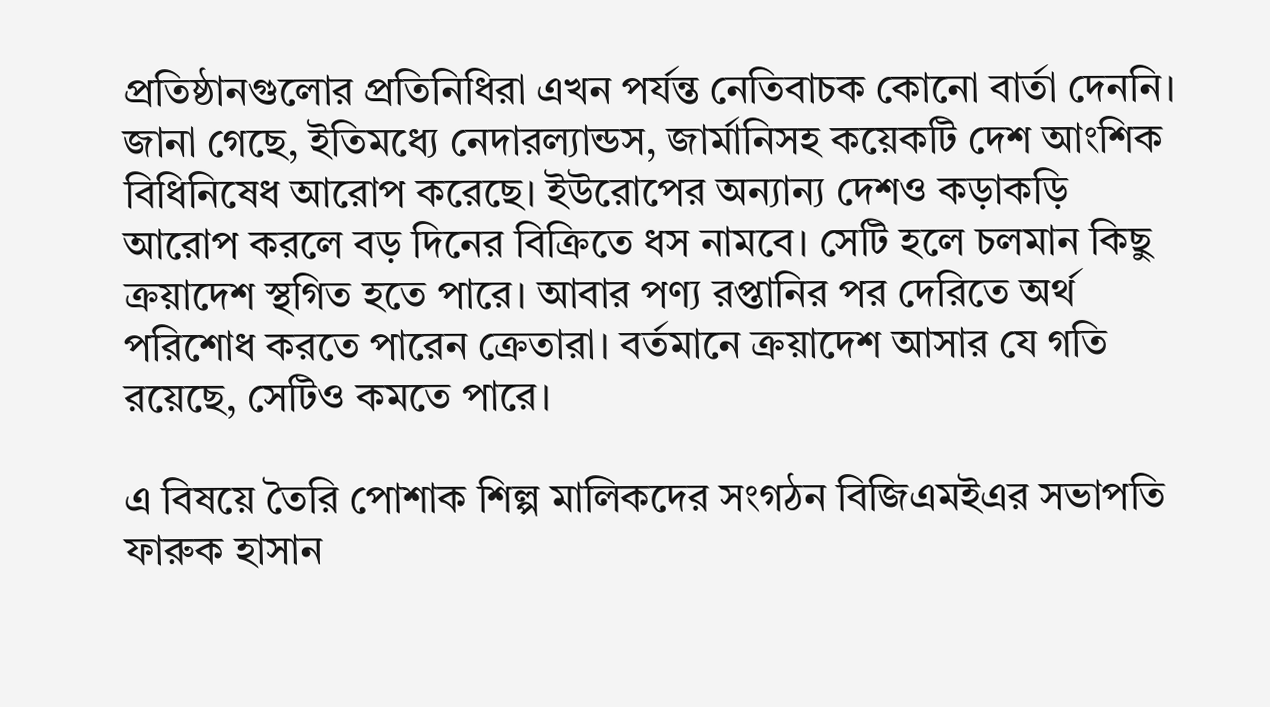প্রতিষ্ঠানগুলোর প্রতিনিধিরা এখন পর্যন্ত নেতিবাচক কোনো বার্তা দেননি। জানা গেছে, ইতিমধ্যে নেদারল্যান্ডস, জার্মানিসহ কয়েকটি দেশ আংশিক বিধিনিষেধ আরোপ করেছে। ইউরোপের অন্যান্য দেশও কড়াকড়ি আরোপ করলে বড় দিনের বিক্রিতে ধস নামবে। সেটি হলে চলমান কিছু ক্রয়াদেশ স্থগিত হতে পারে। আবার পণ্য রপ্তানির পর দেরিতে অর্থ পরিশোধ করতে পারেন ক্রেতারা। বর্তমানে ক্রয়াদেশ আসার যে গতি রয়েছে, সেটিও কমতে পারে।

এ বিষয়ে তৈরি পোশাক শিল্প মালিকদের সংগঠন বিজিএমইএর সভাপতি ফারুক হাসান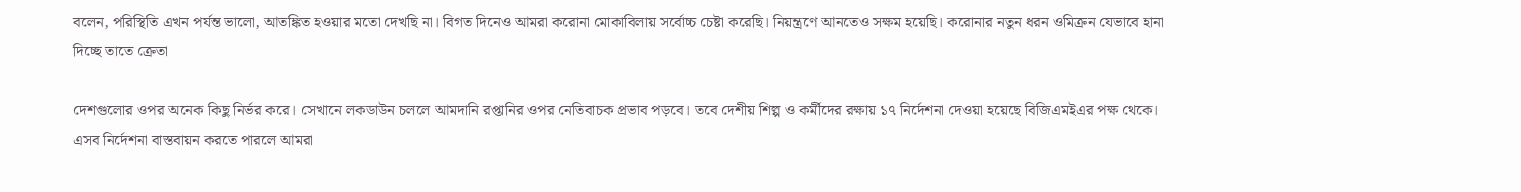বলেন, পরিস্থিতি এখন পর্যন্ত ভালো, আতঙ্কিত হওয়ার মতো দেখছি না। বিগত দিনেও আমরা করোনা মোকাবিলায় সর্বোচ্চ চেষ্টা করেছি। নিয়ন্ত্রণে আনতেও সক্ষম হয়েছি। করোনার নতুন ধরন ওমিক্রন যেভাবে হানা দিচ্ছে তাতে ক্রেতা

দেশগুলোর ওপর অনেক কিছু নির্ভর করে। সেখানে লকডাউন চললে আমদানি রপ্তানির ওপর নেতিবাচক প্রভাব পড়বে। তবে দেশীয় শিল্প ও কর্মীদের রক্ষায় ১৭ নির্দেশনা দেওয়া হয়েছে বিজিএমইএর পক্ষ থেকে। এসব নির্দেশনা বাস্তবায়ন করতে পারলে আমরা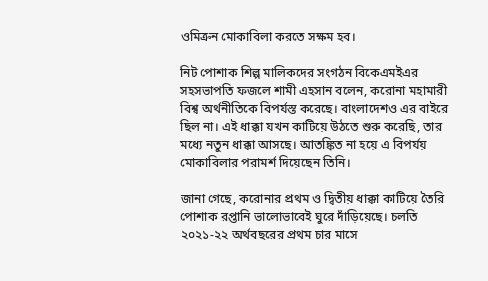ওমিক্রন মোকাবিলা করতে সক্ষম হব।

নিট পোশাক শিল্প মালিকদের সংগঠন বিকেএমইএর সহসভাপতি ফজলে শামী এহসান বলেন, করোনা মহামারী বিশ্ব অর্থনীতিকে বিপর্যস্ত করেছে। বাংলাদেশও এর বাইরে ছিল না। এই ধাক্কা যখন কাটিয়ে উঠতে শুরু করেছি, তার মধ্যে নতুন ধাক্কা আসছে। আতঙ্কিত না হয়ে এ বিপর্যয় মোকাবিলার পরামর্শ দিয়েছেন তিনি।

জানা গেছে, করোনার প্রথম ও দ্বিতীয় ধাক্কা কাটিয়ে তৈরি পোশাক রপ্তানি ভালোভাবেই ঘুরে দাঁড়িয়েছে। চলতি ২০২১-২২ অর্থবছরের প্রথম চার মাসে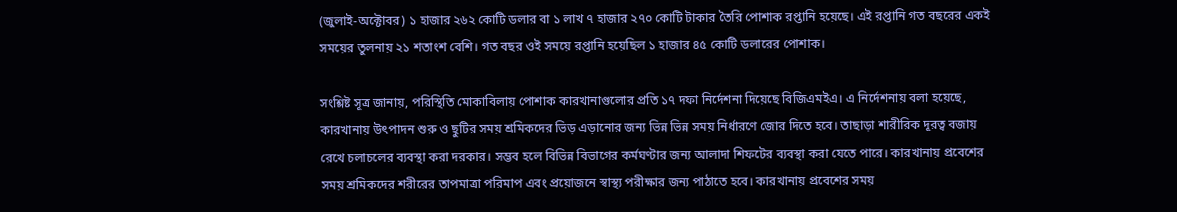(জুলাই-অক্টোবর) ১ হাজার ২৬২ কোটি ডলার বা ১ লাখ ৭ হাজার ২৭০ কোটি টাকার তৈরি পোশাক রপ্তানি হয়েছে। এই রপ্তানি গত বছরের একই সময়ের তুলনায় ২১ শতাংশ বেশি। গত বছর ওই সময়ে রপ্তানি হয়েছিল ১ হাজার ৪৫ কোটি ডলারের পোশাক।

সংশ্লিষ্ট সূত্র জানায়, পরিস্থিতি মোকাবিলায় পোশাক কারখানাগুলোর প্রতি ১৭ দফা নির্দেশনা দিয়েছে বিজিএমইএ। এ নির্দেশনায় বলা হয়েছে, কারখানায় উৎপাদন শুরু ও ছুটির সময় শ্রমিকদের ভিড় এড়ানোর জন্য ভিন্ন ভিন্ন সময় নির্ধারণে জোর দিতে হবে। তাছাড়া শারীরিক দূরত্ব বজায় রেখে চলাচলের ব্যবস্থা করা দরকার। সম্ভব হলে বিভিন্ন বিভাগের কর্মঘণ্টার জন্য আলাদা শিফটের ব্যবস্থা করা যেতে পারে। কারখানায় প্রবেশের সময় শ্রমিকদের শরীরের তাপমাত্রা পরিমাপ এবং প্রয়োজনে স্বাস্থ্য পরীক্ষার জন্য পাঠাতে হবে। কারখানায় প্রবেশের সময়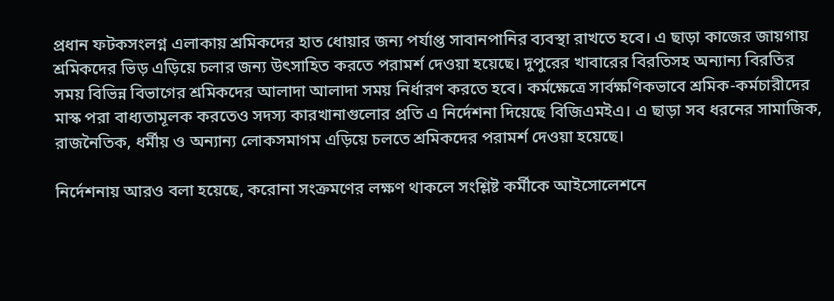প্রধান ফটকসংলগ্ন এলাকায় শ্রমিকদের হাত ধোয়ার জন্য পর্যাপ্ত সাবানপানির ব্যবস্থা রাখতে হবে। এ ছাড়া কাজের জায়গায় শ্রমিকদের ভিড় এড়িয়ে চলার জন্য উৎসাহিত করতে পরামর্শ দেওয়া হয়েছে। দুপুরের খাবারের বিরতিসহ অন্যান্য বিরতির সময় বিভিন্ন বিভাগের শ্রমিকদের আলাদা আলাদা সময় নির্ধারণ করতে হবে। কর্মক্ষেত্রে সার্বক্ষণিকভাবে শ্রমিক-কর্মচারীদের মাস্ক পরা বাধ্যতামূলক করতেও সদস্য কারখানাগুলোর প্রতি এ নির্দেশনা দিয়েছে বিজিএমইএ। এ ছাড়া সব ধরনের সামাজিক, রাজনৈতিক, ধর্মীয় ও অন্যান্য লোকসমাগম এড়িয়ে চলতে শ্রমিকদের পরামর্শ দেওয়া হয়েছে।

নির্দেশনায় আরও বলা হয়েছে, করোনা সংক্রমণের লক্ষণ থাকলে সংশ্লিষ্ট কর্মীকে আইসোলেশনে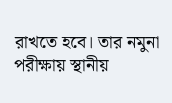রাখতে হবে। তার নমুনা পরীক্ষায় স্থানীয়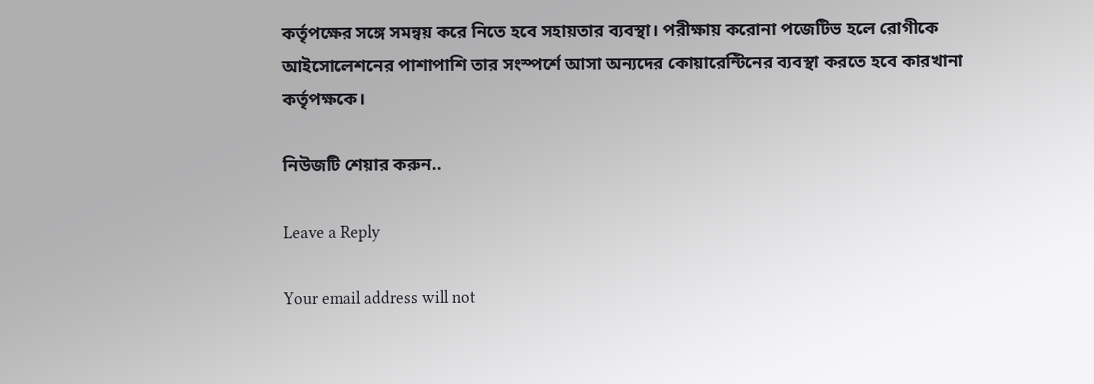কর্তৃপক্ষের সঙ্গে সমন্বয় করে নিতে হবে সহায়তার ব্যবস্থা। পরীক্ষায় করোনা পজেটিভ হলে রোগীকে আইসোলেশনের পাশাপাশি তার সংস্পর্শে আসা অন্যদের কোয়ারেন্টিনের ব্যবস্থা করতে হবে কারখানা কর্তৃপক্ষকে।

নিউজটি শেয়ার করুন..

Leave a Reply

Your email address will not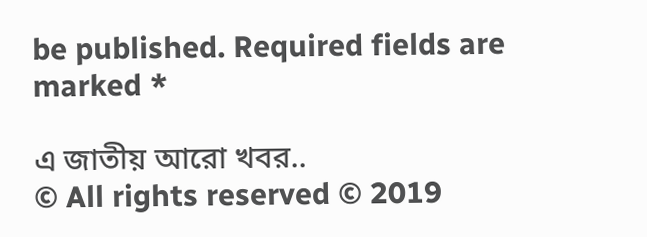be published. Required fields are marked *

এ জাতীয় আরো খবর..
© All rights reserved © 2019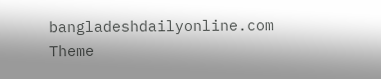bangladeshdailyonline.com
Theme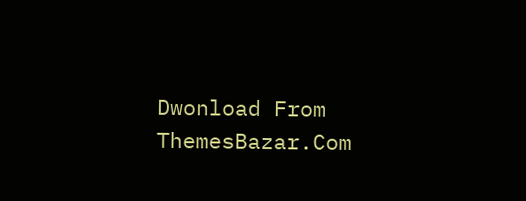Dwonload From ThemesBazar.Com